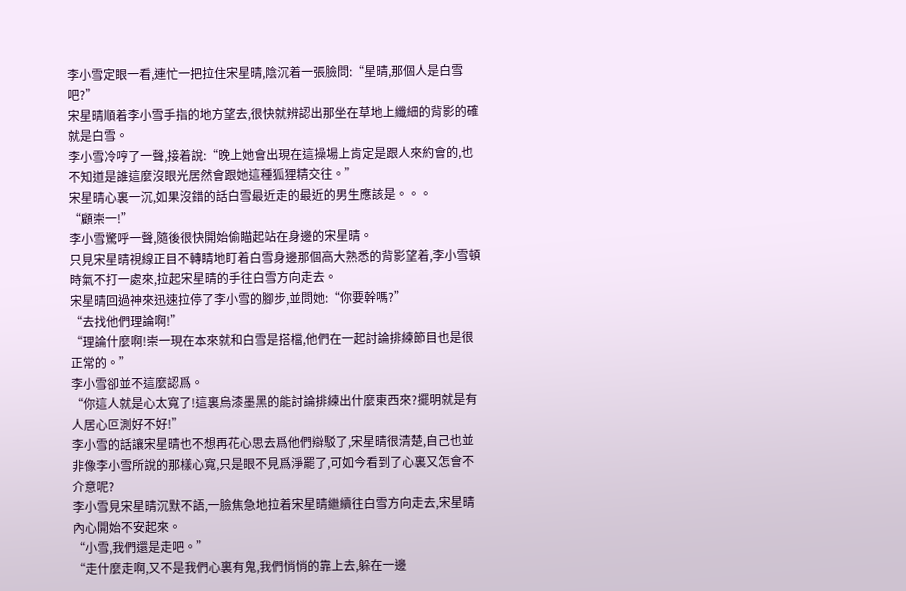李小雪定眼一看,連忙一把拉住宋星晴,陰沉着一張臉問:“星晴,那個人是白雪吧?”
宋星晴順着李小雪手指的地方望去,很快就辨認出那坐在草地上纖細的背影的確就是白雪。
李小雪冷哼了一聲,接着說:“晚上她會出現在這操場上肯定是跟人來約會的,也不知道是誰這麼沒眼光居然會跟她這種狐狸精交往。”
宋星晴心裏一沉,如果沒錯的話白雪最近走的最近的男生應該是。。。
“顧崇一!”
李小雪驚呼一聲,隨後很快開始偷瞄起站在身邊的宋星晴。
只見宋星晴視線正目不轉睛地盯着白雪身邊那個高大熟悉的背影望着,李小雪頓時氣不打一處來,拉起宋星晴的手往白雪方向走去。
宋星晴回過神來迅速拉停了李小雪的腳步,並問她:“你要幹嗎?”
“去找他們理論啊!”
“理論什麼啊!崇一現在本來就和白雪是搭檔,他們在一起討論排練節目也是很正常的。”
李小雪卻並不這麼認爲。
“你這人就是心太寬了!這裏烏漆墨黑的能討論排練出什麼東西來?擺明就是有人居心叵測好不好!”
李小雪的話讓宋星晴也不想再花心思去爲他們辯駁了,宋星晴很清楚,自己也並非像李小雪所說的那樣心寬,只是眼不見爲淨罷了,可如今看到了心裏又怎會不介意呢?
李小雪見宋星晴沉默不語,一臉焦急地拉着宋星晴繼續往白雪方向走去,宋星晴內心開始不安起來。
“小雪,我們還是走吧。”
“走什麼走啊,又不是我們心裏有鬼,我們悄悄的靠上去,躲在一邊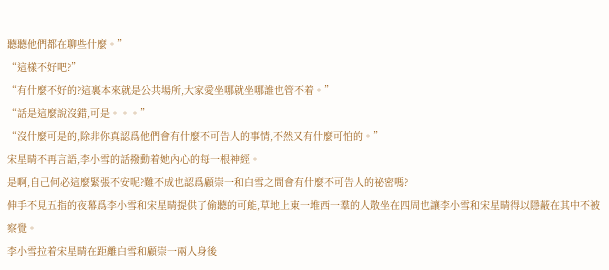聽聽他們都在聊些什麼。”
“這樣不好吧?”
“有什麼不好的?這裏本來就是公共場所,大家愛坐哪就坐哪誰也管不着。”
“話是這麼說沒錯,可是。。。”
“沒什麼可是的,除非你真認爲他們會有什麼不可告人的事情,不然又有什麼可怕的。”
宋星晴不再言語,李小雪的話撥動着她內心的每一根神經。
是啊,自己何必這麼緊張不安呢?難不成也認爲顧崇一和白雪之間會有什麼不可告人的祕密嗎?
伸手不見五指的夜幕爲李小雪和宋星晴提供了偷聽的可能,草地上東一堆西一羣的人散坐在四周也讓李小雪和宋星晴得以隱蔽在其中不被察覺。
李小雪拉着宋星晴在距離白雪和顧崇一兩人身後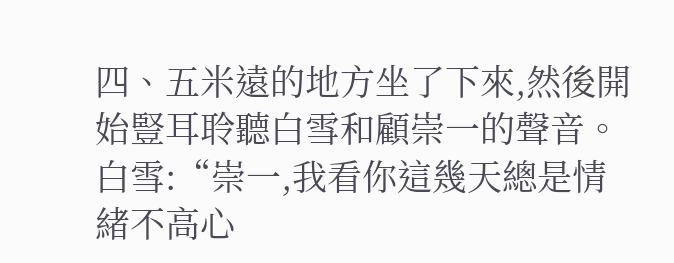四、五米遠的地方坐了下來,然後開始豎耳聆聽白雪和顧崇一的聲音。
白雪:“崇一,我看你這幾天總是情緒不高心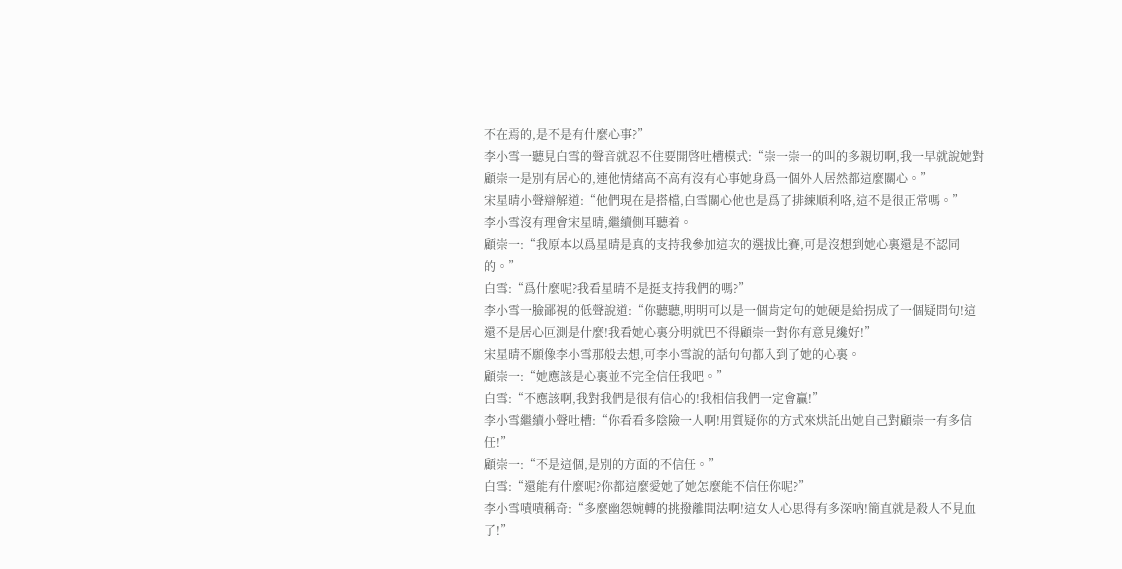不在焉的,是不是有什麼心事?”
李小雪一聽見白雪的聲音就忍不住要開啓吐槽模式:“崇一崇一的叫的多親切啊,我一早就說她對顧崇一是別有居心的,連他情緒高不高有沒有心事她身爲一個外人居然都這麼關心。”
宋星晴小聲辯解道:“他們現在是搭檔,白雪關心他也是爲了排練順利咯,這不是很正常嗎。”
李小雪沒有理會宋星晴,繼續側耳聽着。
顧崇一:“我原本以爲星晴是真的支持我參加這次的選拔比賽,可是沒想到她心裏還是不認同的。”
白雪:“爲什麼呢?我看星晴不是挺支持我們的嗎?”
李小雪一臉鄙視的低聲說道:“你聽聽,明明可以是一個肯定句的她硬是給拐成了一個疑問句!這還不是居心叵測是什麼!我看她心裏分明就巴不得顧崇一對你有意見纔好!”
宋星晴不願像李小雪那般去想,可李小雪說的話句句都入到了她的心裏。
顧崇一:“她應該是心裏並不完全信任我吧。”
白雪:“不應該啊,我對我們是很有信心的!我相信我們一定會贏!”
李小雪繼續小聲吐槽:“你看看多陰險一人啊!用質疑你的方式來烘託出她自己對顧崇一有多信任!”
顧崇一:“不是這個,是別的方面的不信任。”
白雪:“還能有什麼呢?你都這麼愛她了她怎麼能不信任你呢?”
李小雪嘖嘖稱奇:“多麼幽怨婉轉的挑撥離間法啊!這女人心思得有多深吶!簡直就是殺人不見血了!”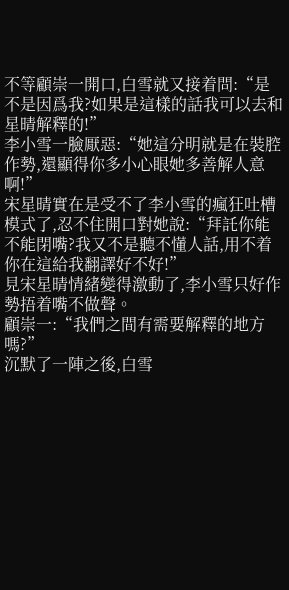不等顧崇一開口,白雪就又接着問:“是不是因爲我?如果是這樣的話我可以去和星晴解釋的!”
李小雪一臉厭惡:“她這分明就是在裝腔作勢,還顯得你多小心眼她多善解人意啊!”
宋星晴實在是受不了李小雪的瘋狂吐槽模式了,忍不住開口對她說:“拜託你能不能閉嘴?我又不是聽不懂人話,用不着你在這給我翻譯好不好!”
見宋星晴情緒變得激動了,李小雪只好作勢捂着嘴不做聲。
顧崇一:“我們之間有需要解釋的地方嗎?”
沉默了一陣之後,白雪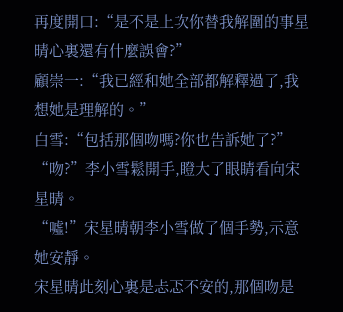再度開口:“是不是上次你替我解圍的事星晴心裏還有什麼誤會?”
顧崇一:“我已經和她全部都解釋過了,我想她是理解的。”
白雪:“包括那個吻嗎?你也告訴她了?”
“吻?”李小雪鬆開手,瞪大了眼睛看向宋星晴。
“噓!”宋星晴朝李小雪做了個手勢,示意她安靜。
宋星晴此刻心裏是忐忑不安的,那個吻是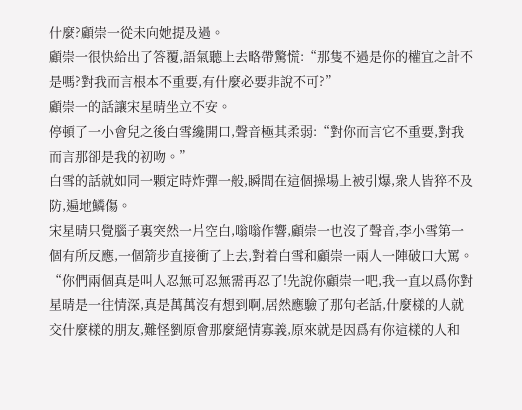什麼?顧崇一從未向她提及過。
顧崇一很快給出了答覆,語氣聽上去略帶驚慌:“那隻不過是你的權宜之計不是嗎?對我而言根本不重要,有什麼必要非說不可?”
顧崇一的話讓宋星晴坐立不安。
停頓了一小會兒之後白雪纔開口,聲音極其柔弱:“對你而言它不重要,對我而言那卻是我的初吻。”
白雪的話就如同一顆定時炸彈一般,瞬間在這個操場上被引爆,衆人皆猝不及防,遍地鱗傷。
宋星晴只覺腦子裏突然一片空白,嗡嗡作響,顧崇一也沒了聲音,李小雪第一個有所反應,一個箭步直接衝了上去,對着白雪和顧崇一兩人一陣破口大罵。
“你們兩個真是叫人忍無可忍無需再忍了!先說你顧崇一吧,我一直以爲你對星晴是一往情深,真是萬萬沒有想到啊,居然應驗了那句老話,什麼樣的人就交什麼樣的朋友,難怪劉原會那麼絕情寡義,原來就是因爲有你這樣的人和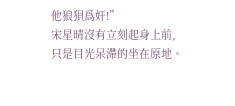他狼狽爲奸!”
宋星晴沒有立刻起身上前,只是目光呆滯的坐在原地。